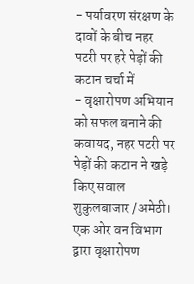- पर्यावरण संरक्षण के दावों के बीच नहर पटरी पर हरे पेड़ों की कटान चर्चा में
- वृक्षारोपण अभियान को सफल बनाने की कवायद, नहर पटरी पर पेड़ों की कटान ने खड़े किए सवाल
शुकुलबाजार /अमेठी। एक ओर वन विभाग द्वारा वृक्षारोपण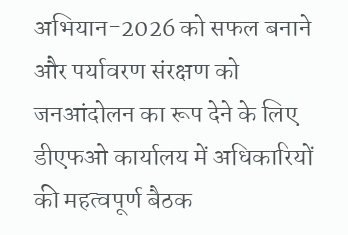अभियान-2026 को सफल बनाने और पर्यावरण संरक्षण को जनआंदोलन का रूप देने के लिए डीएफओ कार्यालय में अधिकारियों की महत्वपूर्ण बैठक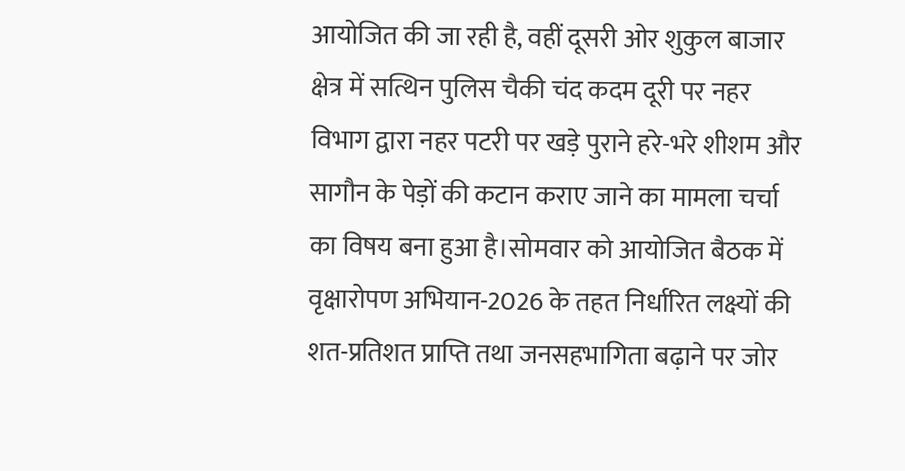आयोजित की जा रही है, वहीं दूसरी ओर शुकुल बाजार क्षेत्र में सत्थिन पुलिस चैकी चंद कदम दूरी पर नहर विभाग द्वारा नहर पटरी पर खड़े पुराने हरे-भरे शीशम और सागौन के पेड़ों की कटान कराए जाने का मामला चर्चा का विषय बना हुआ है।सोमवार को आयोजित बैठक में वृक्षारोपण अभियान-2026 के तहत निर्धारित लक्ष्यों की शत-प्रतिशत प्राप्ति तथा जनसहभागिता बढ़ाने पर जोर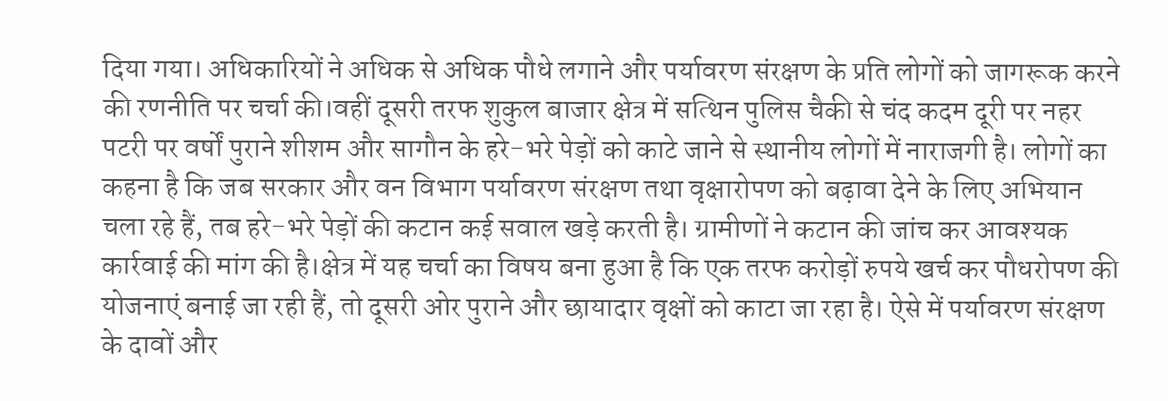दिया गया। अधिकारियों ने अधिक से अधिक पौधे लगाने और पर्यावरण संरक्षण के प्रति लोगों को जागरूक करने की रणनीति पर चर्चा की।वहीं दूसरी तरफ शुकुल बाजार क्षेत्र में सत्थिन पुलिस चैकी से चंद कदम दूरी पर नहर पटरी पर वर्षों पुराने शीशम और सागौन के हरे-भरे पेड़ों को काटे जाने से स्थानीय लोगों में नाराजगी है। लोगों का कहना है कि जब सरकार और वन विभाग पर्यावरण संरक्षण तथा वृक्षारोपण को बढ़ावा देने के लिए अभियान चला रहे हैं, तब हरे-भरे पेड़ों की कटान कई सवाल खड़े करती है। ग्रामीणों ने कटान की जांच कर आवश्यक कार्रवाई की मांग की है।क्षेत्र में यह चर्चा का विषय बना हुआ है कि एक तरफ करोड़ों रुपये खर्च कर पौधरोपण की योजनाएं बनाई जा रही हैं, तो दूसरी ओर पुराने और छायादार वृक्षों को काटा जा रहा है। ऐसे में पर्यावरण संरक्षण के दावों और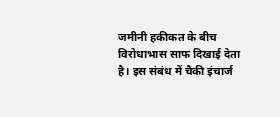जमीनी हकीकत के बीच विरोधाभास साफ दिखाई देता है। इस संबंध में चैकी इंचार्ज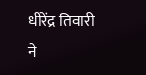धीरेंद्र तिवारी ने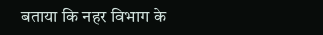बताया कि नहर विभाग के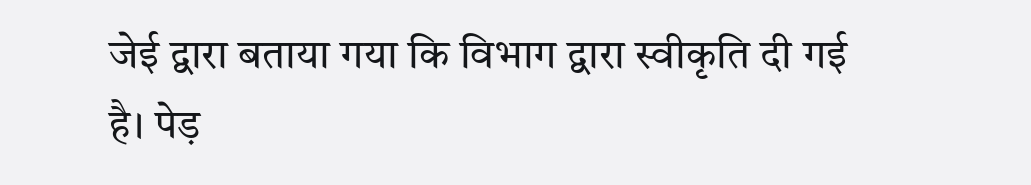जेई द्वारा बताया गया कि विभाग द्वारा स्वीकृति दी गई है। पेड़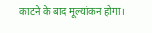काटने के बाद मूल्यांकन होगा।